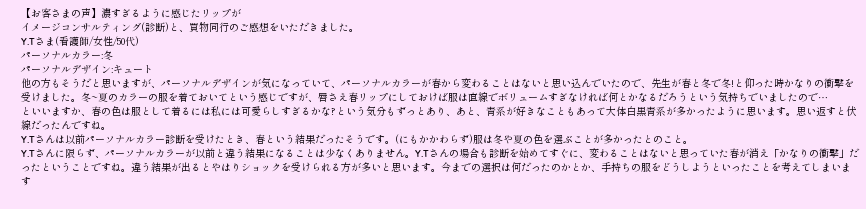【お客さまの声】濃すぎるように感じたリップが
イメージコンサルティング(診断)と、買物同行のご感想をいただきました。
Y.Tさま(看護師/女性/50代)
パーソナルカラー:冬
パーソナルデザイン:キュート
他の方もそうだと思いますが、パーソナルデザインが気になっていて、パーソナルカラーが春から変わることはないと思い込んでいたので、先生が春と冬で冬!と仰った時かなりの衝撃を受けました。冬~夏のカラーの服を着ておいてという感じですが、唇さえ春リップにしておけば服は直線でボリュームすぎなければ何とかなるだろうという気持ちでいましたので…
といいますか、春の色は服として着るには私には可愛らしすぎるかな?という気分もずっとあり、あと、青系が好きなこともあって大体白黒青系が多かったように思います。思い返すと伏線だったんですね。
Y.Tさんは以前パーソナルカラー診断を受けたとき、春という結果だったそうです。(にもかかわらず)服は冬や夏の色を選ぶことが多かったとのこと。
Y.Tさんに限らず、パーソナルカラーが以前と違う結果になることは少なくありません。Y.Tさんの場合も診断を始めてすぐに、変わることはないと思っていた春が消え「かなりの衝撃」だったということですね。違う結果が出るとやはりショックを受けられる方が多いと思います。今までの選択は何だったのかとか、手持ちの服をどうしようといったことを考えてしまいます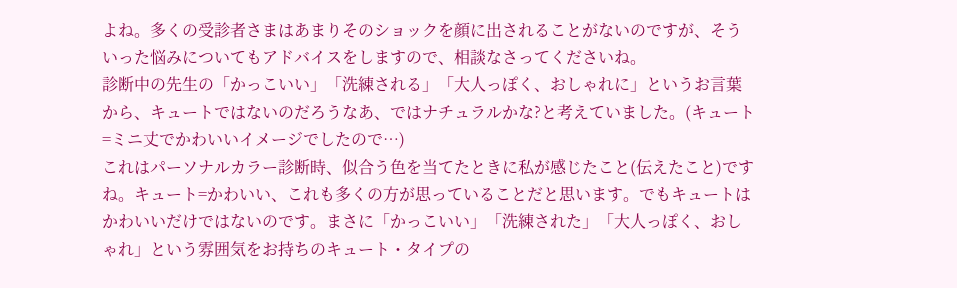よね。多くの受診者さまはあまりそのショックを顔に出されることがないのですが、そういった悩みについてもアドバイスをしますので、相談なさってくださいね。
診断中の先生の「かっこいい」「洗練される」「大人っぽく、おしゃれに」というお言葉から、キュートではないのだろうなあ、ではナチュラルかな?と考えていました。(キュート=ミニ丈でかわいいイメージでしたので…)
これはパーソナルカラー診断時、似合う色を当てたときに私が感じたこと(伝えたこと)ですね。キュート=かわいい、これも多くの方が思っていることだと思います。でもキュートはかわいいだけではないのです。まさに「かっこいい」「洗練された」「大人っぽく、おしゃれ」という雰囲気をお持ちのキュート・タイプの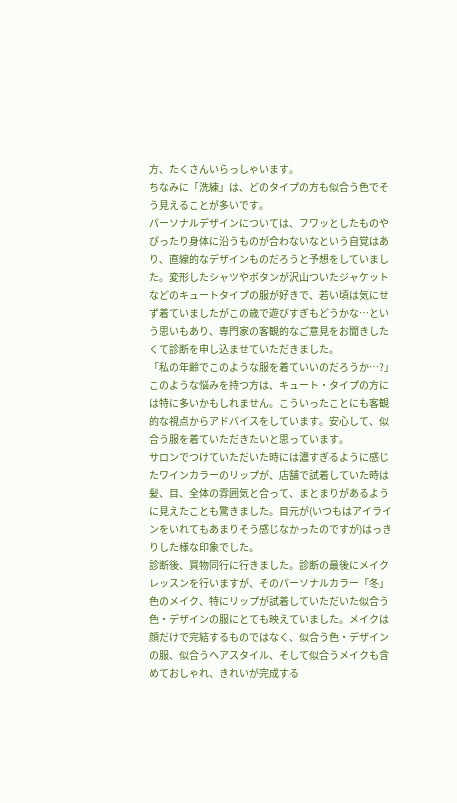方、たくさんいらっしゃいます。
ちなみに「洗練」は、どのタイプの方も似合う色でそう見えることが多いです。
パーソナルデザインについては、フワッとしたものやぴったり身体に沿うものが合わないなという自覚はあり、直線的なデザインものだろうと予想をしていました。変形したシャツやボタンが沢山ついたジャケットなどのキュートタイプの服が好きで、若い頃は気にせず着ていましたがこの歳で遊びすぎもどうかな…という思いもあり、専門家の客観的なご意見をお聞きしたくて診断を申し込ませていただきました。
「私の年齢でこのような服を着ていいのだろうか…?」このような悩みを持つ方は、キュート・タイプの方には特に多いかもしれません。こういったことにも客観的な視点からアドバイスをしています。安心して、似合う服を着ていただきたいと思っています。
サロンでつけていただいた時には濃すぎるように感じたワインカラーのリップが、店舗で試着していた時は髪、目、全体の雰囲気と合って、まとまりがあるように見えたことも驚きました。目元が(いつもはアイラインをいれてもあまりそう感じなかったのですが)はっきりした様な印象でした。
診断後、買物同行に行きました。診断の最後にメイクレッスンを行いますが、そのパーソナルカラー「冬」色のメイク、特にリップが試着していただいた似合う色・デザインの服にとても映えていました。メイクは顔だけで完結するものではなく、似合う色・デザインの服、似合うヘアスタイル、そして似合うメイクも含めておしゃれ、きれいが完成する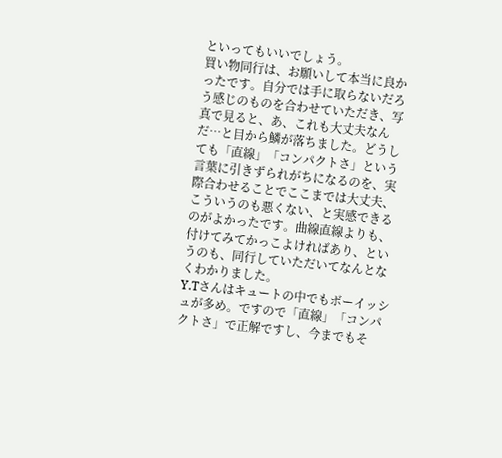といってもいいでしょう。
買い物同行は、お願いして本当に良かったです。自分では手に取らないだろう感じのものを合わせていただき、写真で見ると、あ、これも大丈夫なんだ…と目から鱗が落ちました。どうしても「直線」「コンパクトさ」という言葉に引きずられがちになるのを、実際合わせることでここまでは大丈夫、こういうのも悪くない、と実感できるのがよかったです。曲線直線よりも、付けてみてかっこよければあり、というのも、同行していただいてなんとなくわかりました。
Y.Tさんはキュートの中でもボーイッシュが多め。ですので「直線」「コンパクトさ」で正解ですし、今までもそ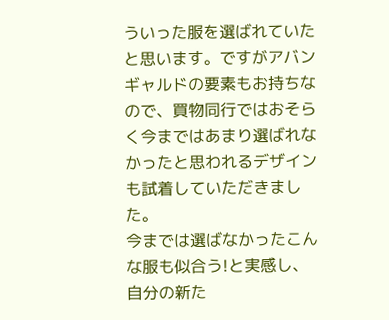ういった服を選ばれていたと思います。ですがアバンギャルドの要素もお持ちなので、買物同行ではおそらく今まではあまり選ばれなかったと思われるデザインも試着していただきました。
今までは選ばなかったこんな服も似合う!と実感し、自分の新た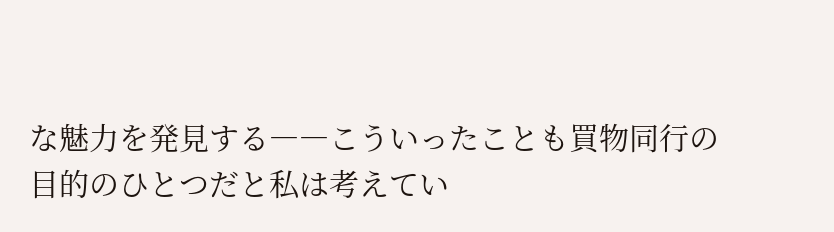な魅力を発見する――こういったことも買物同行の目的のひとつだと私は考えてい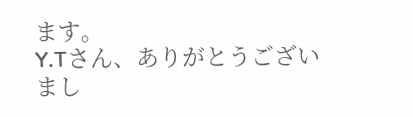ます。
Y.Tさん、ありがとうございまし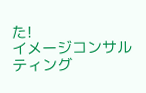た!
イメージコンサルティング